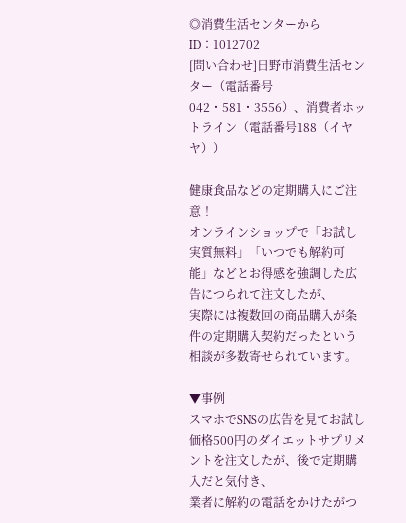◎消費生活センターから
ID：1012702
[問い合わせ]日野市消費生活センター（電話番号042・581・3556）、消費者ホットライン（電話番号188（イヤヤ））

健康食品などの定期購入にご注意！
オンラインショップで「お試し実質無料」「いつでも解約可能」などとお得感を強調した広告につられて注文したが、
実際には複数回の商品購入が条件の定期購入契約だったという相談が多数寄せられています。

▼事例
スマホでSNSの広告を見てお試し価格500円のダイエットサプリメントを注文したが、後で定期購入だと気付き、
業者に解約の電話をかけたがつ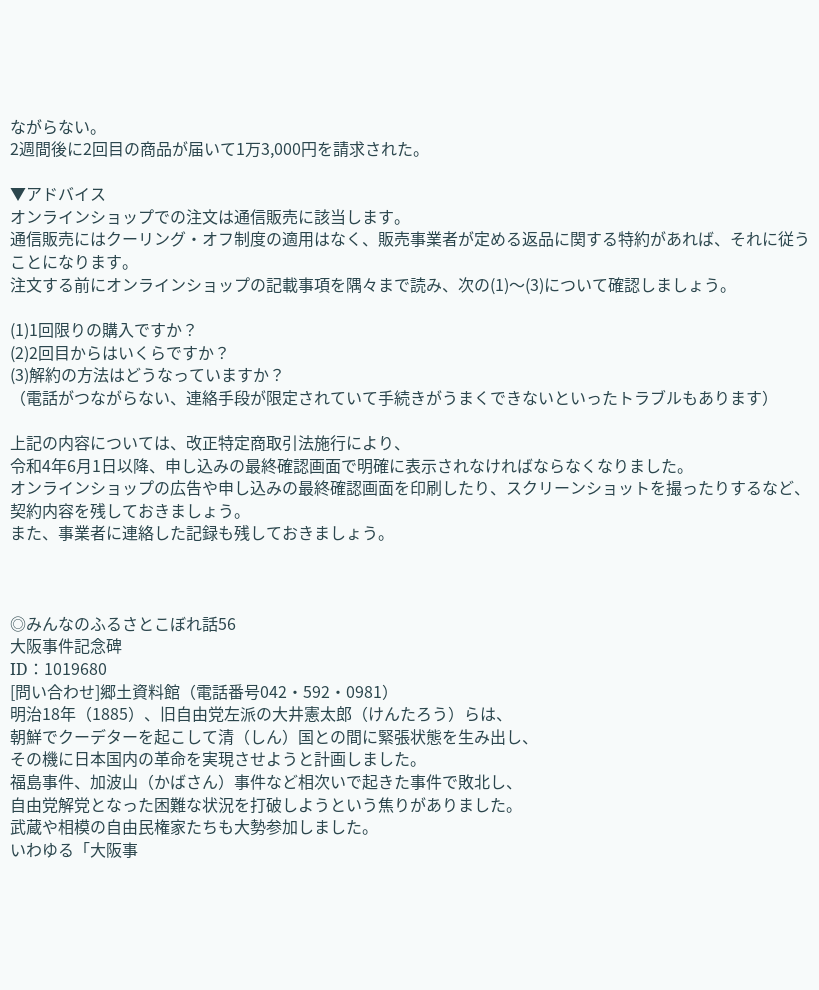ながらない。
2週間後に2回目の商品が届いて1万3,000円を請求された。

▼アドバイス
オンラインショップでの注文は通信販売に該当します。
通信販売にはクーリング・オフ制度の適用はなく、販売事業者が定める返品に関する特約があれば、それに従うことになります。
注文する前にオンラインショップの記載事項を隅々まで読み、次の(1)～(3)について確認しましょう。

(1)1回限りの購入ですか？
(2)2回目からはいくらですか？
(3)解約の方法はどうなっていますか？
（電話がつながらない、連絡手段が限定されていて手続きがうまくできないといったトラブルもあります）

上記の内容については、改正特定商取引法施行により、
令和4年6月1日以降、申し込みの最終確認画面で明確に表示されなければならなくなりました。
オンラインショップの広告や申し込みの最終確認画面を印刷したり、スクリーンショットを撮ったりするなど、
契約内容を残しておきましょう。
また、事業者に連絡した記録も残しておきましょう。



◎みんなのふるさとこぼれ話56
大阪事件記念碑
ID：1019680
[問い合わせ]郷土資料館（電話番号042・592・0981）
明治18年（1885）、旧自由党左派の大井憲太郎（けんたろう）らは、
朝鮮でクーデターを起こして清（しん）国との間に緊張状態を生み出し、
その機に日本国内の革命を実現させようと計画しました。
福島事件、加波山（かばさん）事件など相次いで起きた事件で敗北し、
自由党解党となった困難な状況を打破しようという焦りがありました。
武蔵や相模の自由民権家たちも大勢参加しました。
いわゆる「大阪事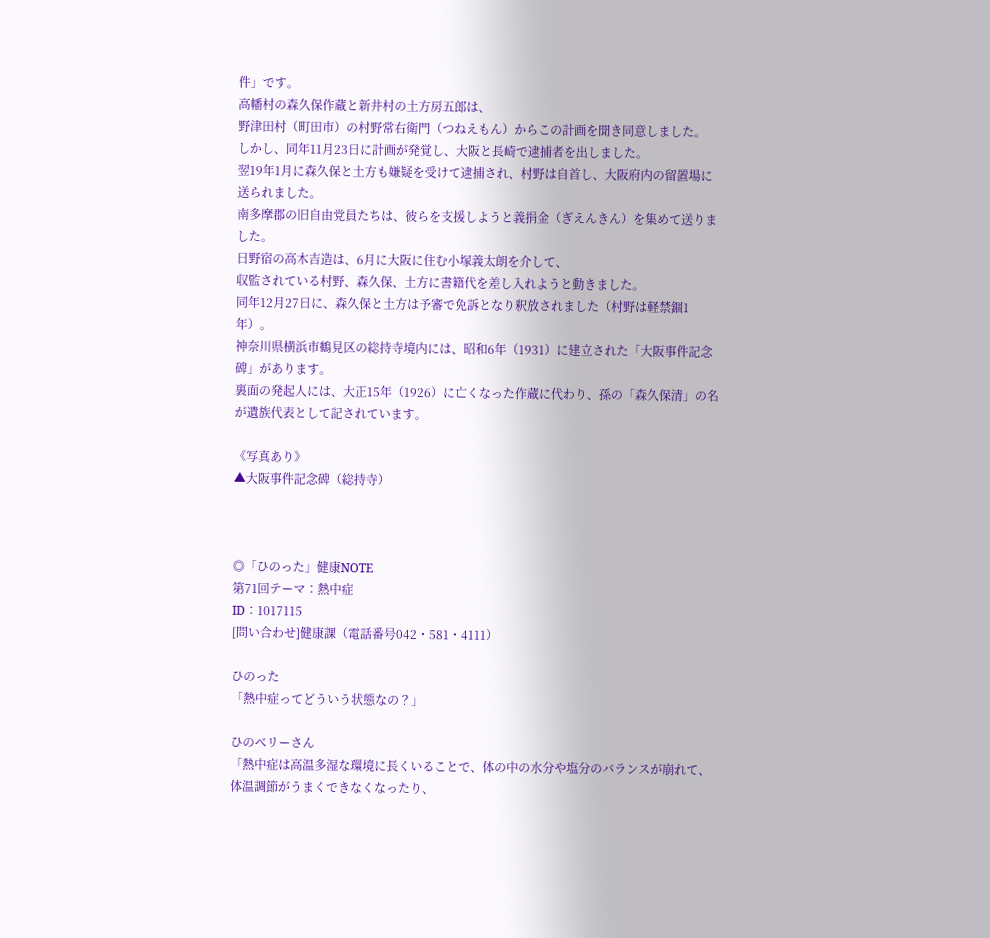件」です。
高幡村の森久保作蔵と新井村の土方房五郎は、
野津田村（町田市）の村野常右衛門（つねえもん）からこの計画を聞き同意しました。
しかし、同年11月23日に計画が発覚し、大阪と長崎で逮捕者を出しました。
翌19年1月に森久保と土方も嫌疑を受けて逮捕され、村野は自首し、大阪府内の留置場に送られました。
南多摩郡の旧自由党員たちは、彼らを支援しようと義捐金（ぎえんきん）を集めて送りました。
日野宿の高木吉造は、6月に大阪に住む小塚義太朗を介して、
収監されている村野、森久保、土方に書籍代を差し入れようと動きました。
同年12月27日に、森久保と土方は予審で免訴となり釈放されました（村野は軽禁錮1年）。
神奈川県横浜市鶴見区の総持寺境内には、昭和6年（1931）に建立された「大阪事件記念碑」があります。
裏面の発起人には、大正15年（1926）に亡くなった作蔵に代わり、孫の「森久保清」の名が遺族代表として記されています。

《写真あり》
▲大阪事件記念碑（総持寺）



◎「ひのった」健康NOTE
第71回テーマ：熱中症
ID：1017115
[問い合わせ]健康課（電話番号042・581・4111）

ひのった
「熱中症ってどういう状態なの？」

ひのベリーさん
「熱中症は高温多湿な環境に長くいることで、体の中の水分や塩分のバランスが崩れて、体温調節がうまくできなくなったり、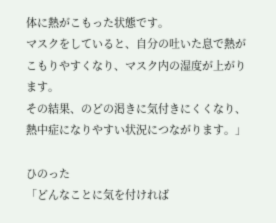体に熱がこもった状態です。
マスクをしていると、自分の吐いた息で熱がこもりやすくなり、マスク内の湿度が上がります。
その結果、のどの渇きに気付きにくくなり、熱中症になりやすい状況につながります。」

ひのった
「どんなことに気を付ければ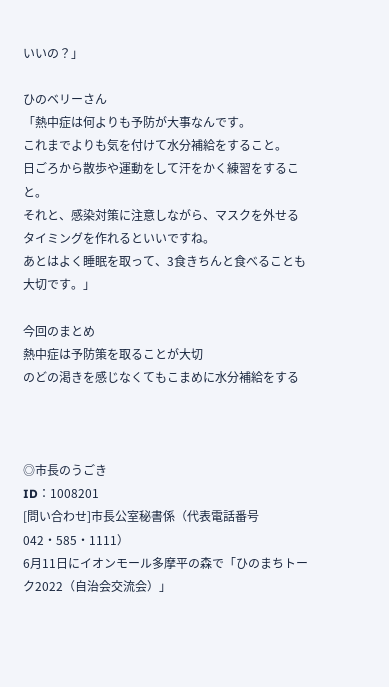いいの？」

ひのベリーさん
「熱中症は何よりも予防が大事なんです。
これまでよりも気を付けて水分補給をすること。
日ごろから散歩や運動をして汗をかく練習をすること。
それと、感染対策に注意しながら、マスクを外せるタイミングを作れるといいですね。
あとはよく睡眠を取って、3食きちんと食べることも大切です。」

今回のまとめ
熱中症は予防策を取ることが大切
のどの渇きを感じなくてもこまめに水分補給をする



◎市長のうごき
ID：1008201
[問い合わせ]市長公室秘書係（代表電話番号042・585・1111）
6月11日にイオンモール多摩平の森で「ひのまちトーク2022（自治会交流会）」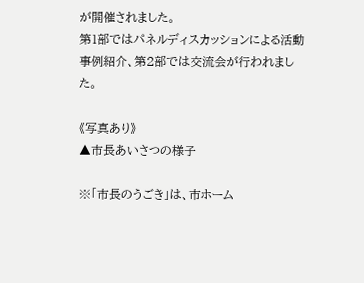が開催されました。
第1部ではパネルディスカッションによる活動事例紹介、第2部では交流会が行われました。

《写真あり》
▲市長あいさつの様子

※「市長のうごき」は、市ホーム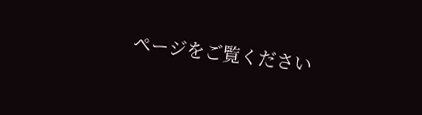ページをご覧ください